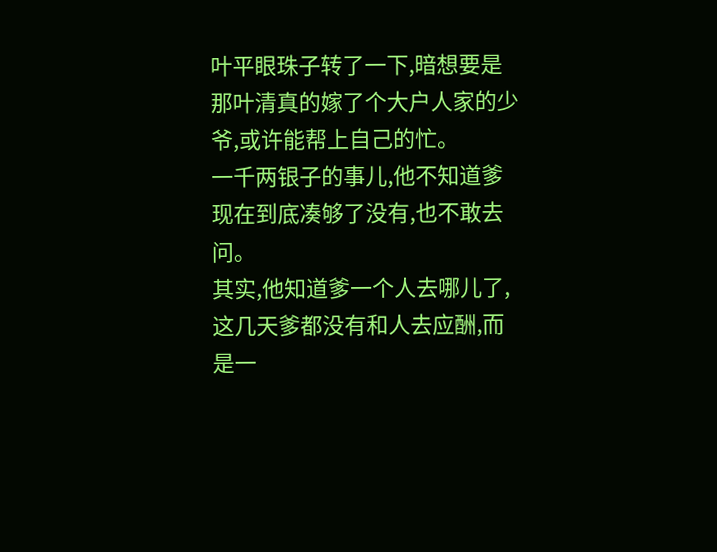叶平眼珠子转了一下,暗想要是那叶清真的嫁了个大户人家的少爷,或许能帮上自己的忙。
一千两银子的事儿,他不知道爹现在到底凑够了没有,也不敢去问。
其实,他知道爹一个人去哪儿了,这几天爹都没有和人去应酬,而是一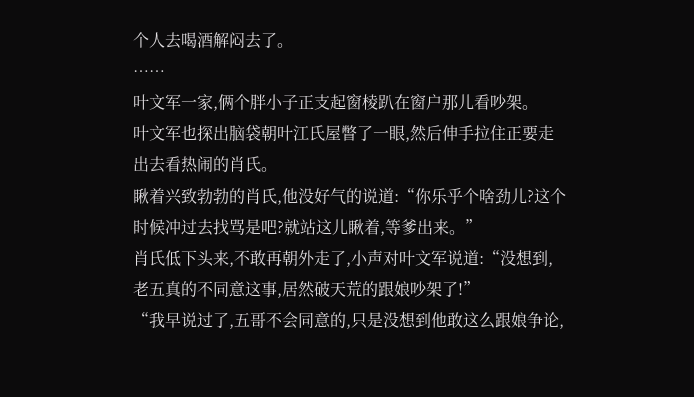个人去喝酒解闷去了。
……
叶文军一家,俩个胖小子正支起窗棱趴在窗户那儿看吵架。
叶文军也探出脑袋朝叶江氏屋瞥了一眼,然后伸手拉住正要走出去看热闹的肖氏。
瞅着兴致勃勃的肖氏,他没好气的说道:“你乐乎个啥劲儿?这个时候冲过去找骂是吧?就站这儿瞅着,等爹出来。”
肖氏低下头来,不敢再朝外走了,小声对叶文军说道:“没想到,老五真的不同意这事,居然破天荒的跟娘吵架了!”
“我早说过了,五哥不会同意的,只是没想到他敢这么跟娘争论,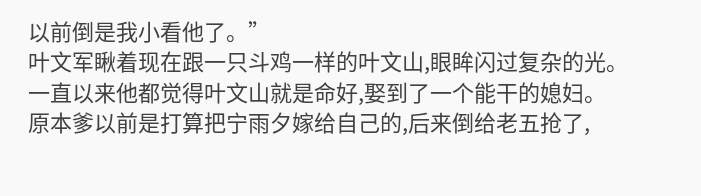以前倒是我小看他了。”
叶文军瞅着现在跟一只斗鸡一样的叶文山,眼眸闪过复杂的光。
一直以来他都觉得叶文山就是命好,娶到了一个能干的媳妇。
原本爹以前是打算把宁雨夕嫁给自己的,后来倒给老五抢了,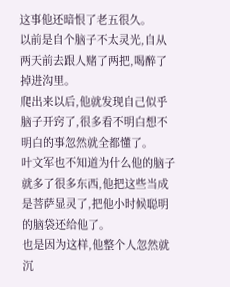这事他还暗恨了老五很久。
以前是自个脑子不太灵光,自从两天前去跟人赌了两把,喝醉了掉进沟里。
爬出来以后,他就发现自己似乎脑子开窍了,很多看不明白想不明白的事忽然就全都懂了。
叶文军也不知道为什么他的脑子就多了很多东西,他把这些当成是菩萨显灵了,把他小时候聪明的脑袋还给他了。
也是因为这样,他整个人忽然就沉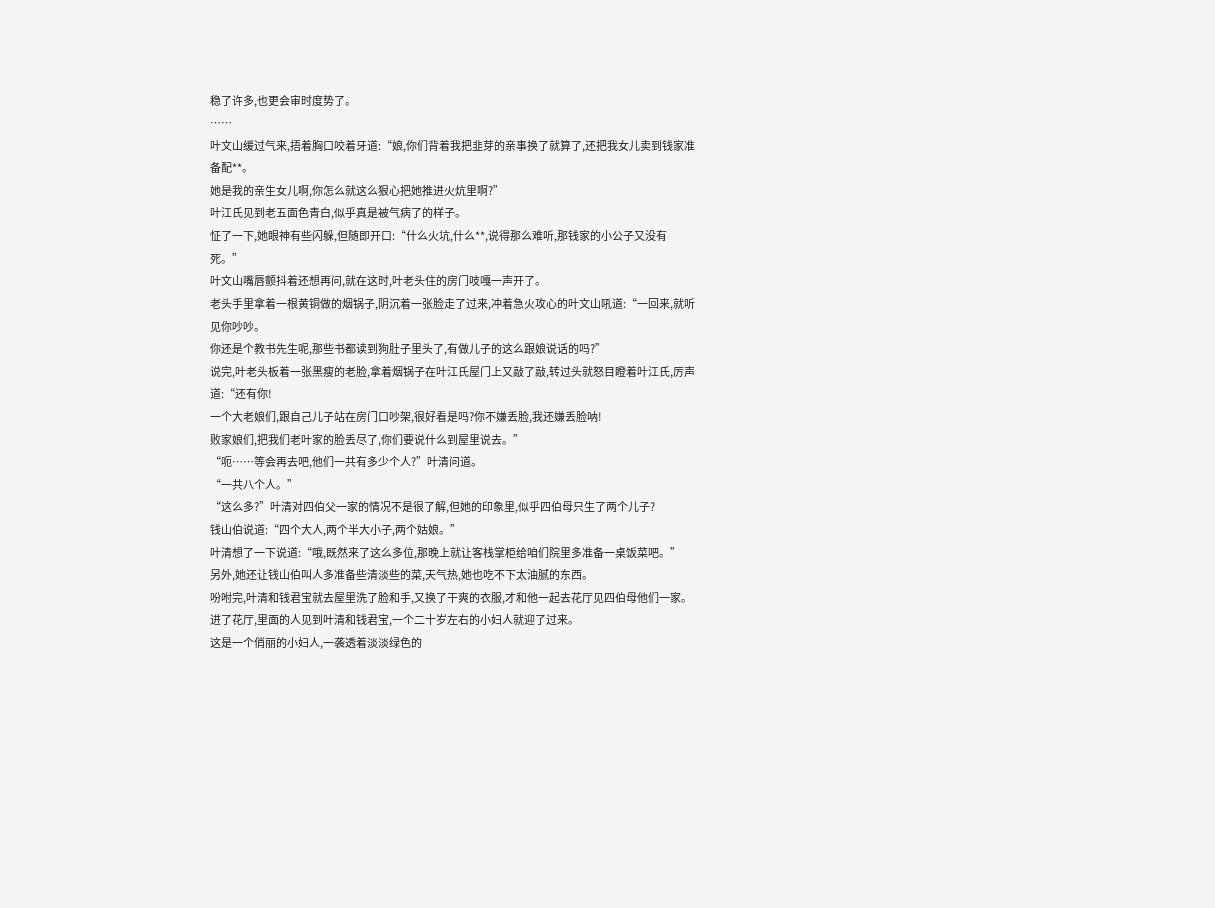稳了许多,也更会审时度势了。
……
叶文山缓过气来,捂着胸口咬着牙道:“娘,你们背着我把韭芽的亲事换了就算了,还把我女儿卖到钱家准备配**。
她是我的亲生女儿啊,你怎么就这么狠心把她推进火炕里啊?”
叶江氏见到老五面色青白,似乎真是被气病了的样子。
怔了一下,她眼神有些闪躲,但随即开口:“什么火坑,什么**,说得那么难听,那钱家的小公子又没有死。”
叶文山嘴唇颤抖着还想再问,就在这时,叶老头住的房门吱嘎一声开了。
老头手里拿着一根黄铜做的烟锅子,阴沉着一张脸走了过来,冲着急火攻心的叶文山吼道:“一回来,就听见你吵吵。
你还是个教书先生呢,那些书都读到狗肚子里头了,有做儿子的这么跟娘说话的吗?”
说完,叶老头板着一张黑瘦的老脸,拿着烟锅子在叶江氏屋门上又敲了敲,转过头就怒目瞪着叶江氏,厉声道:“还有你!
一个大老娘们,跟自己儿子站在房门口吵架,很好看是吗?你不嫌丢脸,我还嫌丢脸呐!
败家娘们,把我们老叶家的脸丢尽了,你们要说什么到屋里说去。”
“呃……等会再去吧,他们一共有多少个人?”叶清问道。
“一共八个人。”
“这么多?”叶清对四伯父一家的情况不是很了解,但她的印象里,似乎四伯母只生了两个儿子?
钱山伯说道:“四个大人,两个半大小子,两个姑娘。”
叶清想了一下说道:“哦,既然来了这么多位,那晚上就让客栈掌柜给咱们院里多准备一桌饭菜吧。”
另外,她还让钱山伯叫人多准备些清淡些的菜,天气热,她也吃不下太油腻的东西。
吩咐完,叶清和钱君宝就去屋里洗了脸和手,又换了干爽的衣服,才和他一起去花厅见四伯母他们一家。
进了花厅,里面的人见到叶清和钱君宝,一个二十岁左右的小妇人就迎了过来。
这是一个俏丽的小妇人,一袭透着淡淡绿色的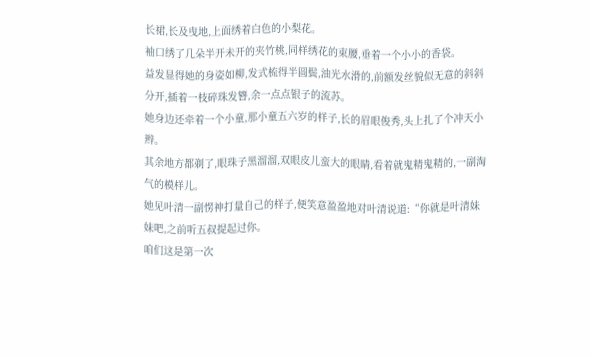长裙,长及曳地,上面绣着白色的小梨花。
袖口绣了几朵半开未开的夹竹桃,同样绣花的束腰,垂着一个小小的香袋。
益发显得她的身姿如柳,发式梳得半圆鬓,油光水滑的,前额发丝貌似无意的斜斜分开,插着一枝碎珠发簪,余一点点银子的流苏。
她身边还牵着一个小童,那小童五六岁的样子,长的眉眼俊秀,头上扎了个冲天小辫。
其余地方都剃了,眼珠子黑溜溜,双眼皮儿蛮大的眼睛,看着就鬼精鬼精的,一副淘气的模样儿。
她见叶清一副愣神打量自己的样子,便笑意盈盈地对叶清说道:“你就是叶清妹妹吧,之前听五叔提起过你。
咱们这是第一次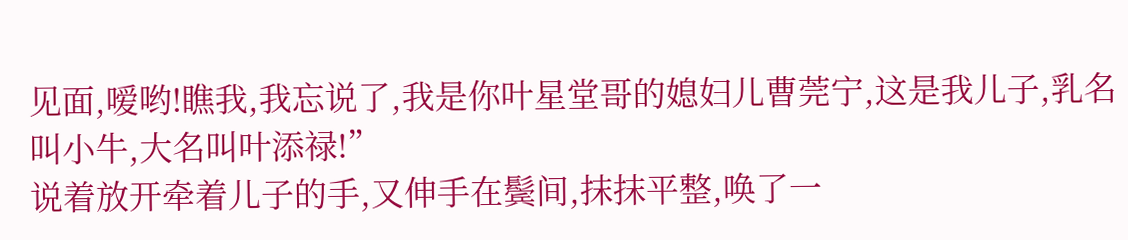见面,嗳哟!瞧我,我忘说了,我是你叶星堂哥的媳妇儿曹莞宁,这是我儿子,乳名叫小牛,大名叫叶添禄!”
说着放开牵着儿子的手,又伸手在鬓间,抹抹平整,唤了一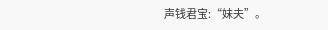声钱君宝:“妹夫”。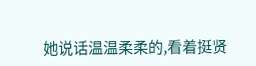她说话温温柔柔的,看着挺贤